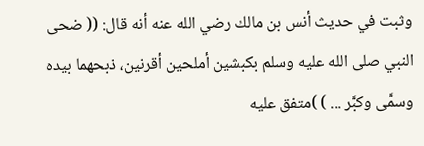وثبت في حديث أنس بن مالك رضي الله عنه أنه قال: (( ضحى النبي صلى الله عليه وسلم بكبشين أملحين أقرنين، ذبحهما بيده وسمَّى وكبَّر ... ) )متفق عليه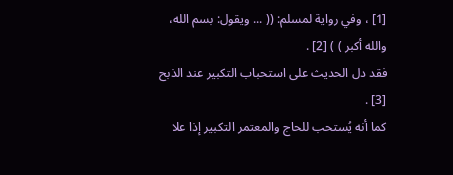[1] ، وفي رواية لمسلم: (( ... ويقول: بسم الله، والله أكبر ) ) [2] .
فقد دل الحديث على استحباب التكبير عند الذبح [3] .
كما أنه يُستحب للحاج والمعتمر التكبير إذا علا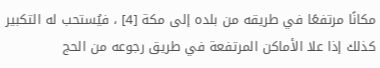مكانًا مرتفعًا في طريقه من بلده إلى مكة [4] ، فيُستحب له التكبير كذلك إذا علا الأماكن المرتفعة في طريق رجوعه من الحج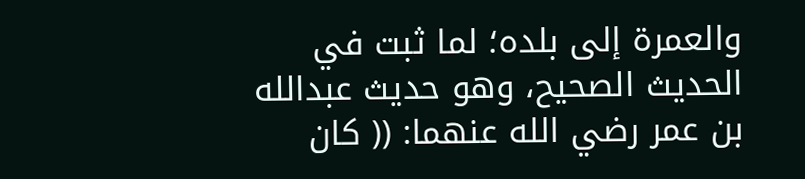والعمرة إلى بلده؛ لما ثبت في الحديث الصحيح، وهو حديث عبدالله بن عمر رضي الله عنهما: (( كان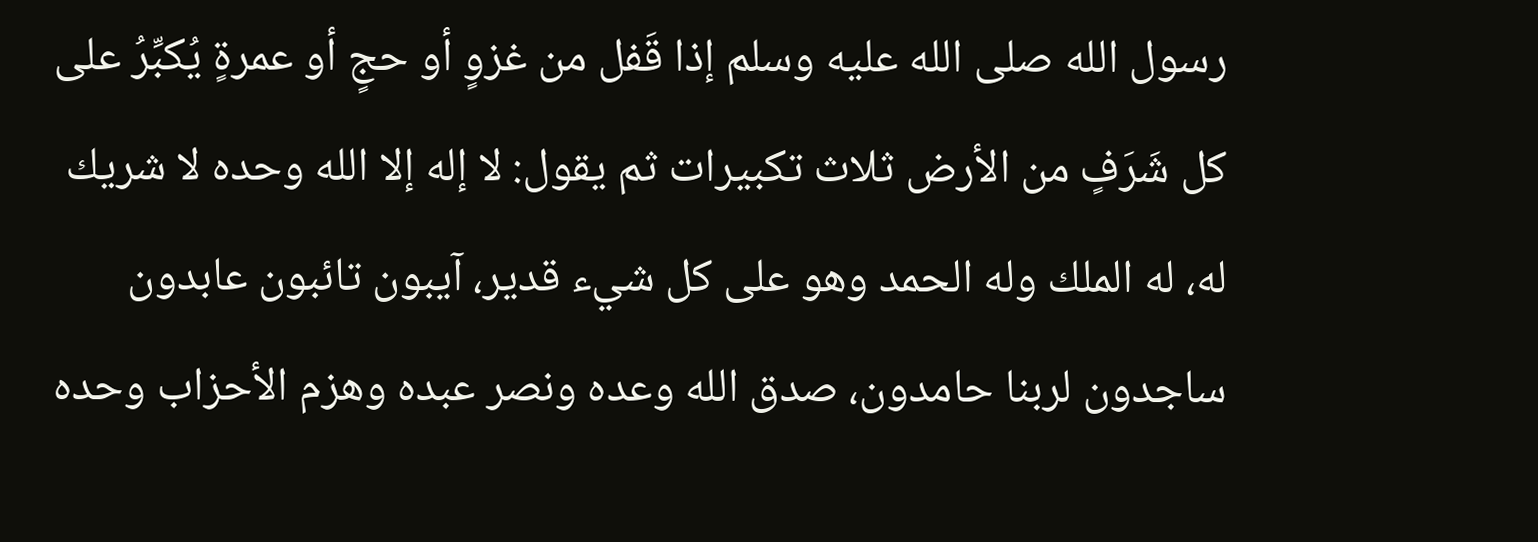رسول الله صلى الله عليه وسلم إذا قَفل من غزوٍ أو حجٍ أو عمرةٍ يُكبِّرُ على كل شَرَفٍ من الأرض ثلاث تكبيرات ثم يقول: لا إله إلا الله وحده لا شريك له، له الملك وله الحمد وهو على كل شيء قدير، آيبون تائبون عابدون ساجدون لربنا حامدون، صدق الله وعده ونصر عبده وهزم الأحزاب وحده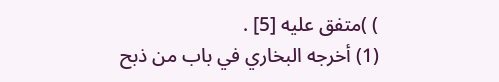) )متفق عليه [5] .
(1) أخرجه البخاري في باب من ذبح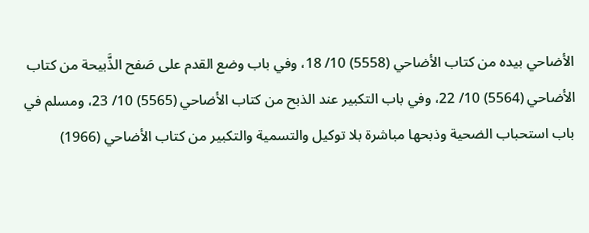الأضاحي بيده من كتاب الأضاحي (5558) 10/ 18، وفي باب وضع القدم على صَفح الذَّبيحة من كتاب الأضاحي (5564) 10/ 22، وفي باب التكبير عند الذبح من كتاب الأضاحي (5565) 10/ 23، ومسلم في باب استحباب الضحية وذبحها مباشرة بلا توكيل والتسمية والتكبير من كتاب الأضاحي (1966)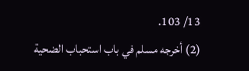13/ 103.
(2) أخرجه مسلم في باب استحباب الضحية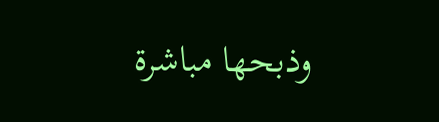وذبحها مباشرة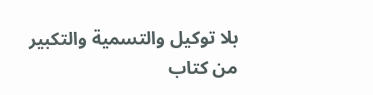بلا توكيل والتسمية والتكبير من كتاب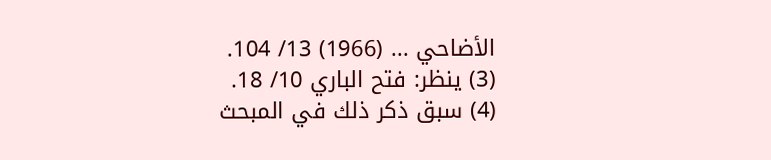الأضاحي ... (1966) 13/ 104.
(3) ينظر: فتح الباري 10/ 18.
(4) سبق ذكر ذلك في المبحث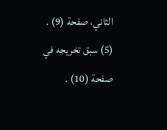الثاني، صفحة (9) .
(5) سبق تخريجه في صفحة (10) .